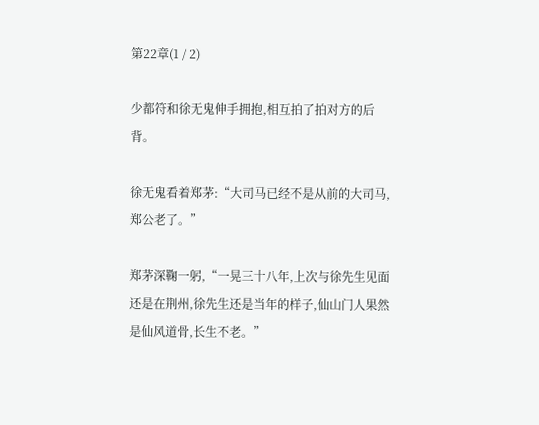第22章(1 / 2)

少都符和徐无鬼伸手拥抱,相互拍了拍对方的后背。

徐无鬼看着郑茅:“大司马已经不是从前的大司马,郑公老了。”

郑茅深鞠一躬,“一晃三十八年,上次与徐先生见面还是在荆州,徐先生还是当年的样子,仙山门人果然是仙风道骨,长生不老。”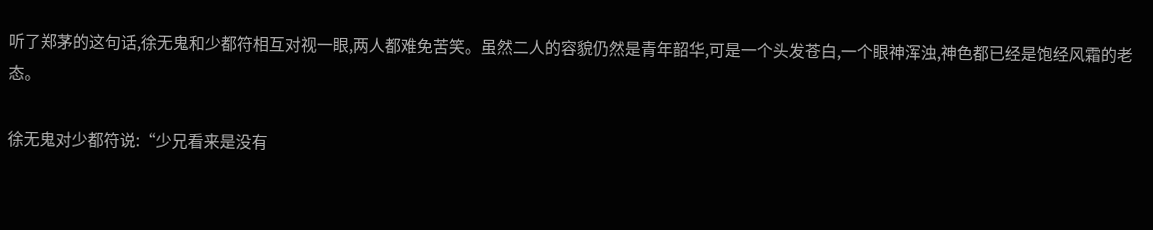听了郑茅的这句话,徐无鬼和少都符相互对视一眼,两人都难免苦笑。虽然二人的容貌仍然是青年韶华,可是一个头发苍白,一个眼神浑浊,神色都已经是饱经风霜的老态。

徐无鬼对少都符说:“少兄看来是没有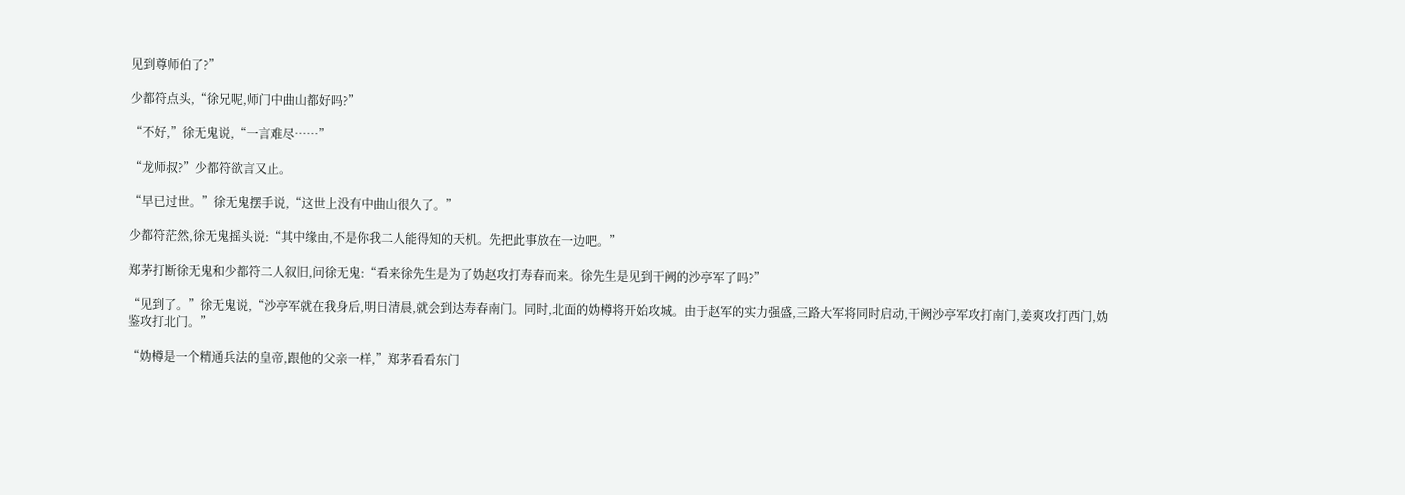见到尊师伯了?”

少都符点头,“徐兄呢,师门中曲山都好吗?”

“不好,”徐无鬼说,“一言难尽……”

“龙师叔?”少都符欲言又止。

“早已过世。”徐无鬼摆手说,“这世上没有中曲山很久了。”

少都符茫然,徐无鬼摇头说:“其中缘由,不是你我二人能得知的天机。先把此事放在一边吧。”

郑茅打断徐无鬼和少都符二人叙旧,问徐无鬼:“看来徐先生是为了妫赵攻打寿春而来。徐先生是见到干阙的沙亭军了吗?”

“见到了。”徐无鬼说,“沙亭军就在我身后,明日清晨,就会到达寿春南门。同时,北面的妫樽将开始攻城。由于赵军的实力强盛,三路大军将同时启动,干阙沙亭军攻打南门,姜爽攻打西门,妫鉴攻打北门。”

“妫樽是一个精通兵法的皇帝,跟他的父亲一样,”郑茅看看东门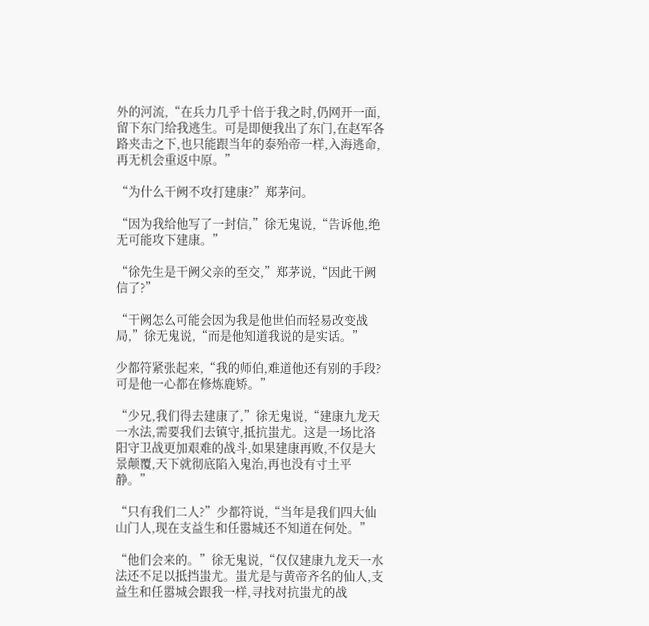外的河流,“在兵力几乎十倍于我之时,仍网开一面,留下东门给我逃生。可是即便我出了东门,在赵军各路夹击之下,也只能跟当年的泰殆帝一样,入海逃命,再无机会重返中原。”

“为什么干阙不攻打建康?”郑茅问。

“因为我给他写了一封信,”徐无鬼说,“告诉他,绝无可能攻下建康。”

“徐先生是干阙父亲的至交,”郑茅说,“因此干阙信了?”

“干阙怎么可能会因为我是他世伯而轻易改变战局,”徐无鬼说,“而是他知道我说的是实话。”

少都符紧张起来,“我的师伯,难道他还有别的手段?可是他一心都在修炼鹿矫。”

“少兄,我们得去建康了,”徐无鬼说,“建康九龙天一水法,需要我们去镇守,抵抗蚩尤。这是一场比洛阳守卫战更加艰难的战斗,如果建康再败,不仅是大景颠覆,天下就彻底陷入鬼治,再也没有寸土平静。”

“只有我们二人?”少都符说,“当年是我们四大仙山门人,现在支益生和任嚣城还不知道在何处。”

“他们会来的。”徐无鬼说,“仅仅建康九龙天一水法还不足以抵挡蚩尤。蚩尤是与黄帝齐名的仙人,支益生和任嚣城会跟我一样,寻找对抗蚩尤的战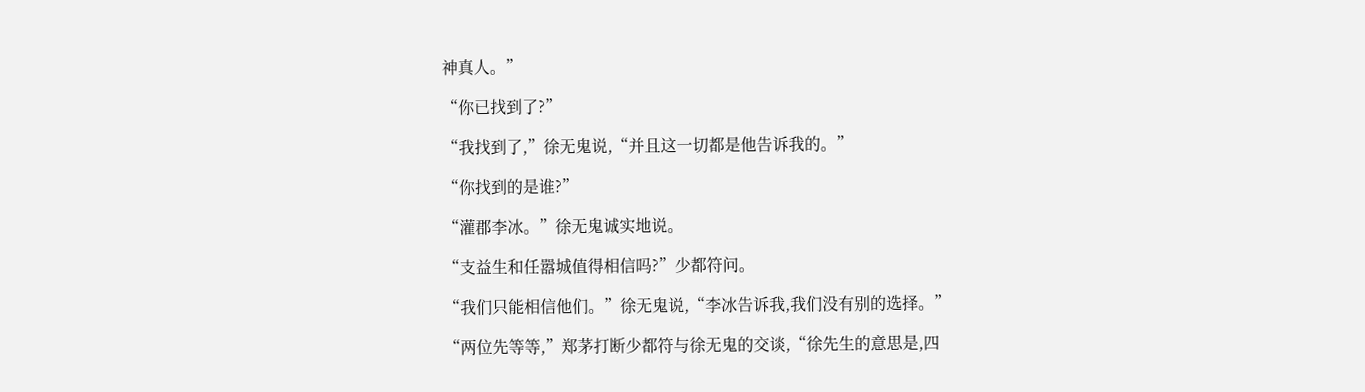神真人。”

“你已找到了?”

“我找到了,”徐无鬼说,“并且这一切都是他告诉我的。”

“你找到的是谁?”

“灌郡李冰。”徐无鬼诚实地说。

“支益生和任嚣城值得相信吗?”少都符问。

“我们只能相信他们。”徐无鬼说,“李冰告诉我,我们没有别的选择。”

“两位先等等,”郑茅打断少都符与徐无鬼的交谈,“徐先生的意思是,四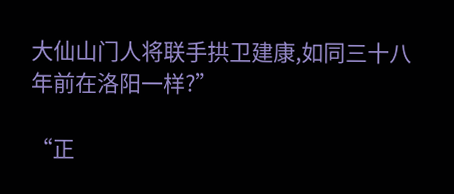大仙山门人将联手拱卫建康,如同三十八年前在洛阳一样?”

“正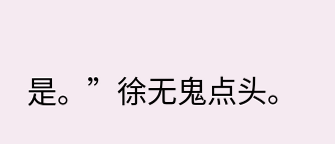是。”徐无鬼点头。